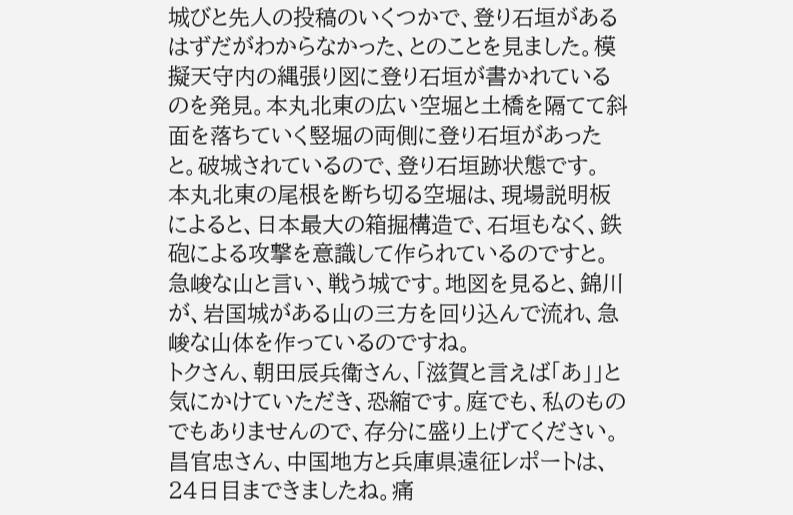城びと先人の投稿のいくつかで、登り石垣があるはずだがわからなかった、とのことを見ました。模擬天守内の縄張り図に登り石垣が書かれているのを発見。本丸北東の広い空堀と土橋を隔てて斜面を落ちていく竪堀の両側に登り石垣があったと。破城されているので、登り石垣跡状態です。
本丸北東の尾根を断ち切る空堀は、現場説明板によると、日本最大の箱掘構造で、石垣もなく、鉄砲による攻撃を意識して作られているのですと。急峻な山と言い、戦う城です。地図を見ると、錦川が、岩国城がある山の三方を回り込んで流れ、急峻な山体を作っているのですね。
トクさん、朝田辰兵衛さん、「滋賀と言えば「あ」」と気にかけていただき、恐縮です。庭でも、私のものでもありませんので、存分に盛り上げてください。
昌官忠さん、中国地方と兵庫県遠征レポートは、24日目まできましたね。痛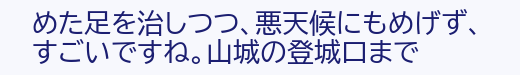めた足を治しつつ、悪天候にもめげず、すごいですね。山城の登城口まで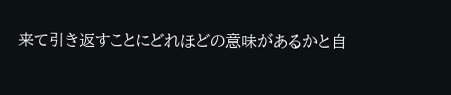来て引き返すことにどれほどの意味があるかと自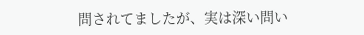問されてましたが、実は深い問い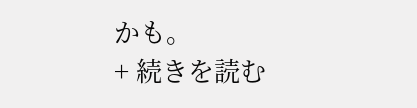かも。
+ 続きを読む